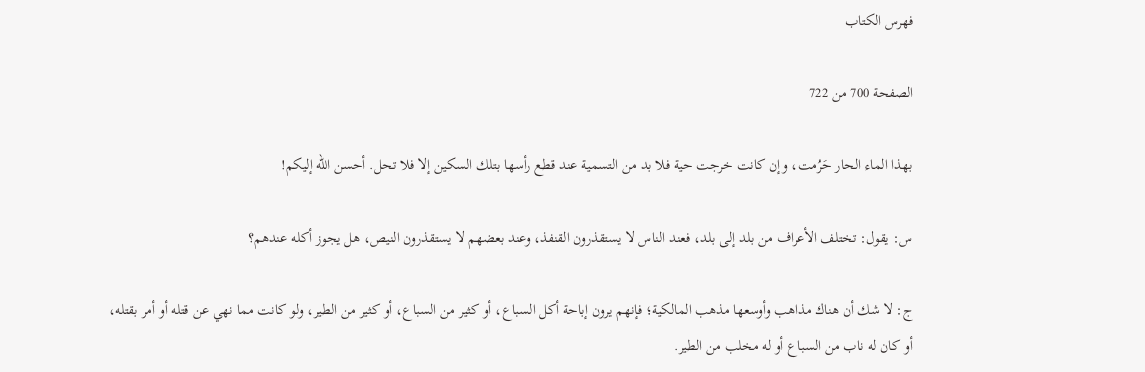فهرس الكتاب

الصفحة 700 من 722

بهذا الماء الحار حَرُمت، وإن كانت خرجت حية فلا بد من التسمية عند قطع رأسها بتلك السكين إلا فلا تحل. أحسن الله إليكم!

س: يقول: تختلف الأعراف من بلد إلى بلد، فعند الناس لا يستقذرون القنفذ، وعند بعضهم لا يستقذرون النيص، هل يجوز أكله عندهم؟

ج: لا شك أن هناك مذاهب وأوسعها مذهب المالكية؛ فإنهم يرون إباحة أكل السباع، أو كثير من السباع، أو كثير من الطير، ولو كانت مما نهي عن قتله أو أمر بقتله، أو كان له ناب من السباع أو له مخلب من الطير.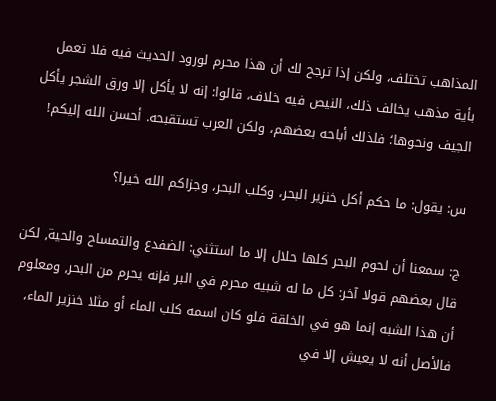المذاهب تختلف، ولكن إذا ترجح لك أن هذا محرم لورود الحديث فيه فلا تعمل بأية مذهب يخالف ذلك، النيص فيه خلاف، قالوا: إنه لا يأكل إلا ورق الشجر يأكل الجيف ونحوها؛ فلذلك أباحه بعضهم، ولكن العرب تستقبحه. أحسن الله إليكم!

س: يقول: ما حكم أكل خنزير البحر، وكلب البحر، وجزاكم الله خيرا؟

ج: سمعنا أن لحوم البحر كلها حلال إلا ما استثني: الضفدع والتمساح والحية, لكن قال بعضهم قولا آخر: كل ما له شبيه محرم في البر فإنه يحرم من البحر, ومعلوم أن هذا الشبه إنما هو في الخلقة فلو كان اسمه كلب الماء أو مثلا خنزير الماء، فالأصل أنه لا يعيش إلا في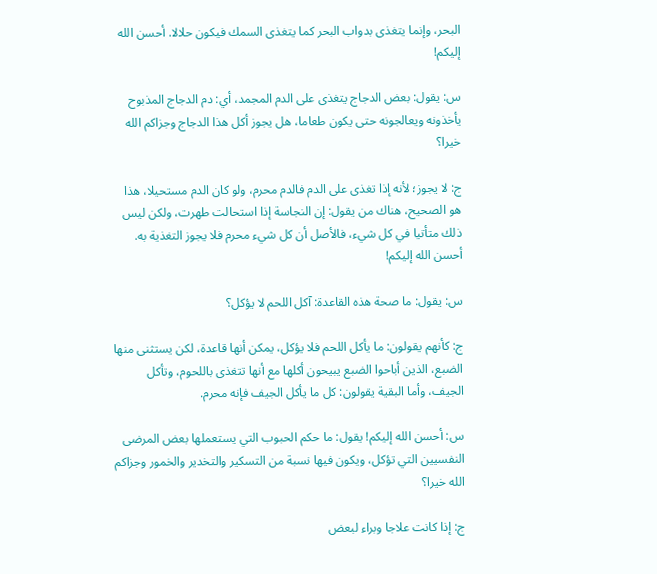البحر، وإنما يتغذى بدواب البحر كما يتغذى السمك فيكون حلالا. أحسن الله إليكم!

س: يقول: بعض الدجاج يتغذى على الدم المجمد، أي: دم الدجاج المذبوح يأخذونه ويعالجونه حتى يكون طعاما، هل يجوز أكل هذا الدجاج وجزاكم الله خيرا؟

ج: لا يجوز؛ لأنه إذا تغذى على الدم فالدم محرم، ولو كان الدم مستحيلا، هذا هو الصحيح، هناك من يقول: إن النجاسة إذا استحالت طهرت، ولكن ليس ذلك متأتيا في كل شيء، فالأصل أن كل شيء محرم فلا يجوز التغذية به. أحسن الله إليكم!

س: يقول: ما صحة هذه القاعدة: آكل اللحم لا يؤكل؟

ج: كأنهم يقولون: ما يأكل اللحم فلا يؤكل، يمكن أنها قاعدة، لكن يستثنى منها الضبع، الذين أباحوا الضبع يبيحون أكلها مع أنها تتغذى باللحوم، وتأكل الجيف، وأما البقية يقولون: كل ما يأكل الجيف فإنه محرم.

س: أحسن الله إليكم! يقول: ما حكم الحبوب التي يستعملها بعض المرضى النفسيين التي تؤكل، ويكون فيها نسبة من التسكير والتخدير والخمور وجزاكم الله خيرا؟

ج: إذا كانت علاجا وبراء لبعض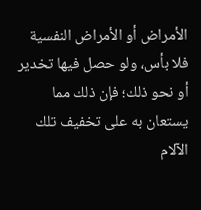الأمراض أو الأمراض النفسية فلا بأس، ولو حصل فيها تخدير أو نحو ذلك؛ فإن ذلك مما يستعان به على تخفيف تلك الآلام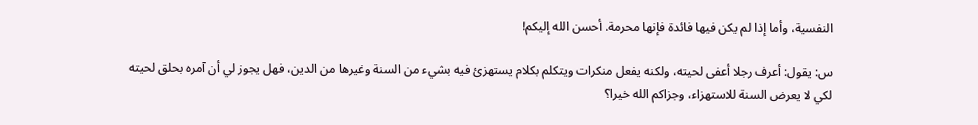النفسية، وأما إذا لم يكن فيها فائدة فإنها محرمة. أحسن الله إليكم!

س: يقول: أعرف رجلا أعفى لحيته، ولكنه يفعل منكرات ويتكلم بكلام يستهزئ فيه بشيء من السنة وغيرها من الدين، فهل يجوز لي أن آمره بحلق لحيته لكي لا يعرض السنة للاستهزاء، وجزاكم الله خيرا؟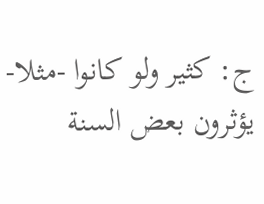ج: كثير ولو كانوا -مثلا- يؤثرون بعض السنة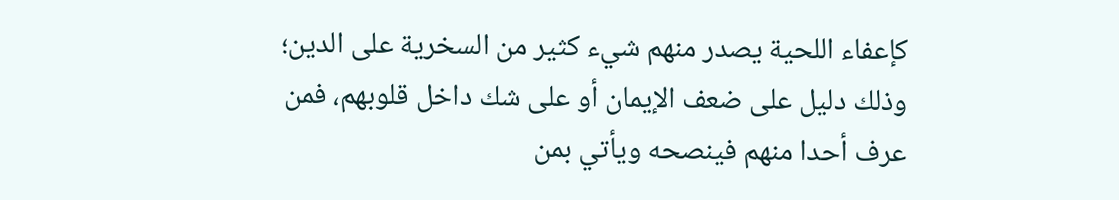كإعفاء اللحية يصدر منهم شيء كثير من السخرية على الدين؛ وذلك دليل على ضعف الإيمان أو على شك داخل قلوبهم، فمن عرف أحدا منهم فينصحه ويأتي بمن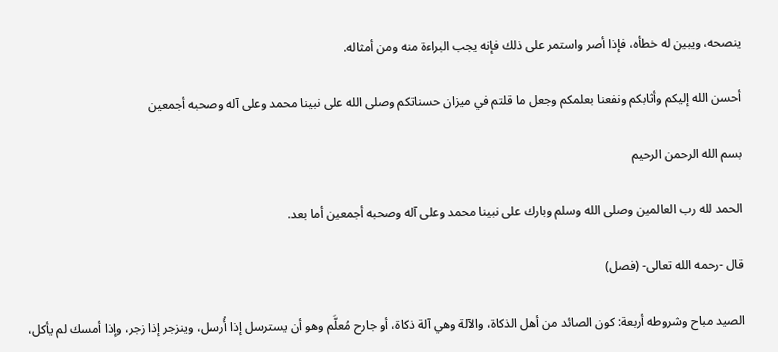ينصحه، ويبين له خطأه، فإذا أصر واستمر على ذلك فإنه يجب البراءة منه ومن أمثاله.

أحسن الله إليكم وأثابكم ونفعنا بعلمكم وجعل ما قلتم في ميزان حسناتكم وصلى الله على نبينا محمد وعلى آله وصحبه أجمعين

بسم الله الرحمن الرحيم

الحمد لله رب العالمين وصلى الله وسلم وبارك على نبينا محمد وعلى آله وصحبه أجمعين أما بعد.

قال -رحمه الله تعالى- (فصل)

الصيد مباح وشروطه أربعة: كون الصائد من أهل الذكاة، والآلة وهي آلة ذكاة، أو جارح مُعلَّم وهو أن يسترسل إذا أُرسل، وينزجر إذا زجر، وإذا أمسك لم يأكل،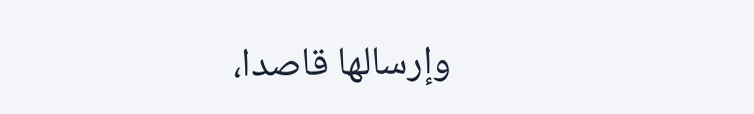وإرسالها قاصدا،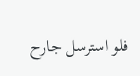فلو استرسل جارح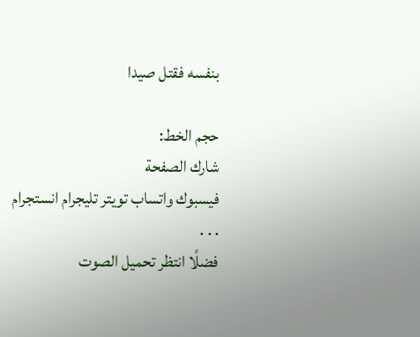بنفسه فقتل صيدا

حجم الخط:
شارك الصفحة
فيسبوك واتساب تويتر تليجرام انستجرام
. . .
فضلًا انتظر تحميل الصوت